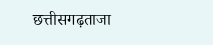छत्तीसगढ़ताजा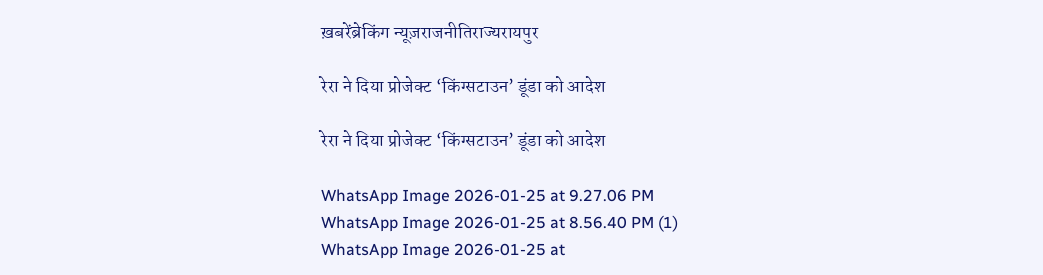ख़बरेंब्रेकिंग न्यूज़राजनीतिराज्यरायपुर

रेरा ने दिया प्रोजेक्ट ‘किंग्सटाउन’ डूंडा को आदेश

रेरा ने दिया प्रोजेक्ट ‘किंग्सटाउन’ डूंडा को आदेश

WhatsApp Image 2026-01-25 at 9.27.06 PM
WhatsApp Image 2026-01-25 at 8.56.40 PM (1)
WhatsApp Image 2026-01-25 at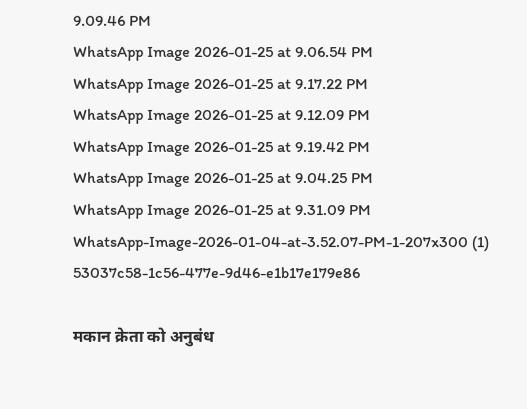9.09.46 PM
WhatsApp Image 2026-01-25 at 9.06.54 PM
WhatsApp Image 2026-01-25 at 9.17.22 PM
WhatsApp Image 2026-01-25 at 9.12.09 PM
WhatsApp Image 2026-01-25 at 9.19.42 PM
WhatsApp Image 2026-01-25 at 9.04.25 PM
WhatsApp Image 2026-01-25 at 9.31.09 PM
WhatsApp-Image-2026-01-04-at-3.52.07-PM-1-207x300 (1)
53037c58-1c56-477e-9d46-e1b17e179e86

मकान क्रेता को अनुबंध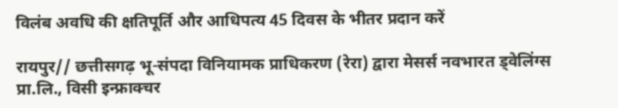विलंब अवधि की क्षतिपूर्ति और आधिपत्य 45 दिवस के भीतर प्रदान करें

रायपुर// छत्तीसगढ़ भू-संपदा विनियामक प्राधिकरण (रेरा) द्वारा मेसर्स नवभारत ड्वेलिंग्स प्रा.लि., विसी इन्फ्राक्चर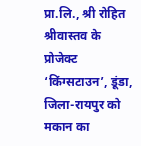प्रा.लि., श्री रोहित श्रीवास्तव के प्रोजेक्ट ‘किंग्सटाउन’, डूंडा, जिला-रायपुर को मकान का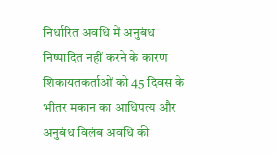निर्धारित अवधि में अनुबंध निष्पादित नहीं करने के कारण शिकायतकर्ताओं को 45 दिवस के भीतर मकान का आधिपत्य और अनुबंध विलंब अवधि की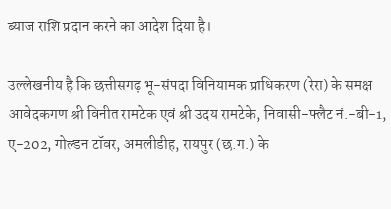ब्याज राशि प्रदान करने का आदेश दिया है।

उल्लेखनीय है कि छत्तीसगढ़ भू-संपदा विनियामक प्राधिकरण (रेरा) के समक्ष आवेदकगण श्री विनीत रामटेक एवं श्री उदय रामटेके, निवासी-फ्लैट नं.-बी-1, ए-202, गोल्डन टॉवर, अमलीडीह, रायपुर (छ.ग.) के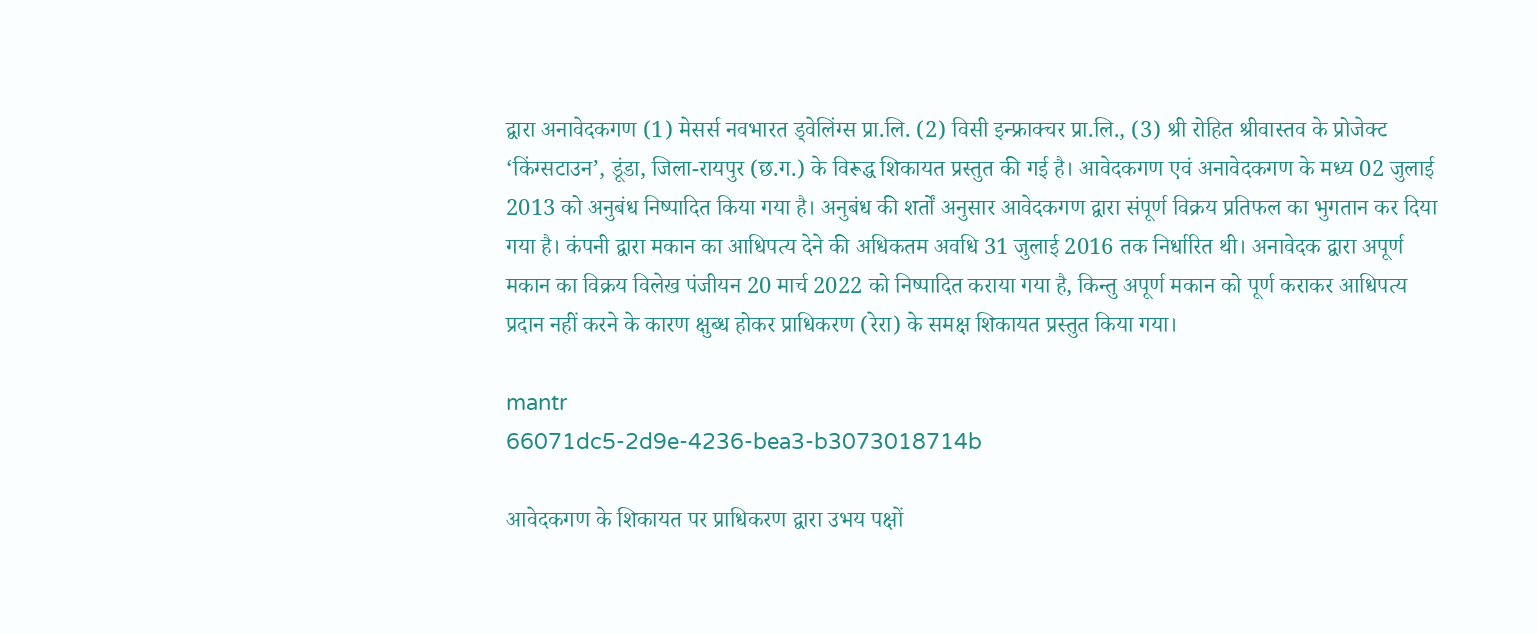द्वारा अनावेदकगण (1) मेसर्स नवभारत ड्वेलिंग्स प्रा.लि. (2) विसी इन्फ्राक्चर प्रा.लि., (3) श्री रोहित श्रीवास्तव के प्रोजेक्ट ‘किंग्सटाउन’, डूंडा, जिला-रायपुर (छ.ग.) के विरूद्ध शिकायत प्रस्तुत की गई है। आवेदकगण एवं अनावेदकगण के मध्य 02 जुलाई 2013 को अनुबंध निष्पादित किया गया है। अनुबंध की शर्तों अनुसार आवेदकगण द्वारा संपूर्ण विक्रय प्रतिफल का भुगतान कर दिया गया है। कंपनी द्वारा मकान का आधिपत्य देने की अधिकतम अवधि 31 जुलाई 2016 तक निर्धारित थी। अनावेदक द्वारा अपूर्ण मकान का विक्रय विलेख पंजीयन 20 मार्च 2022 को निष्पादित कराया गया है, किन्तु अपूर्ण मकान को पूर्ण कराकर आधिपत्य प्रदान नहीं करने के कारण क्षुब्ध होकर प्राधिकरण (रेरा) के समक्ष शिकायत प्रस्तुत किया गया।

mantr
66071dc5-2d9e-4236-bea3-b3073018714b

आवेदकगण के शिकायत पर प्राधिकरण द्वारा उभय पक्षों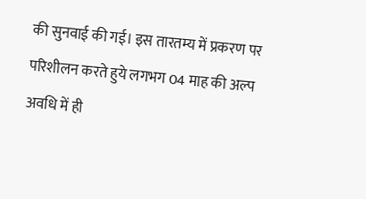की सुनवाई की गई। इस तारतम्य में प्रकरण पर परिशीलन करते हुये लगभग 04 माह की अल्प अवधि में ही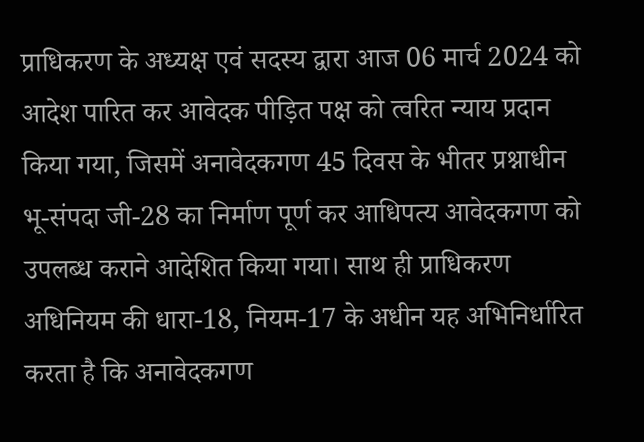प्राधिकरण के अध्यक्ष एवं सदस्य द्वारा आज 06 मार्च 2024 को आदेश पारित कर आवेदक पीड़ित पक्ष को त्वरित न्याय प्रदान किया गया, जिसमें अनावेदकगण 45 दिवस के भीतर प्रश्नाधीन भू-संपदा जी-28 का निर्माण पूर्ण कर आधिपत्य आवेदकगण को उपलब्ध कराने आदेशित किया गया। साथ ही प्राधिकरण अधिनियम की धारा-18, नियम-17 के अधीन यह अभिनिर्धारित करता है कि अनावेदकगण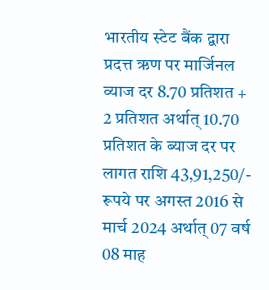भारतीय स्टेट बैंक द्वारा प्रदत्त ऋण पर मार्जिनल व्याज दर 8.70 प्रतिशत + 2 प्रतिशत अर्थात् 10.70 प्रतिशत के ब्याज दर पर लागत राशि 43,91,250/- रूपये पर अगस्त 2016 से मार्च 2024 अर्थात् 07 वर्ष 08 माह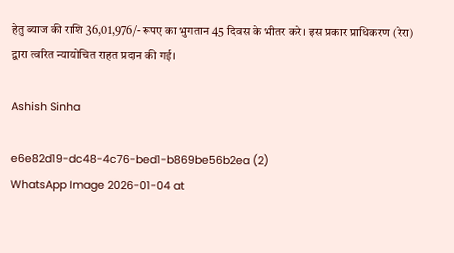हेतु ब्याज की राशि 36,01,976/- रूपए का भुगतान 45 दिवस के भीतर करे। इस प्रकार प्राधिकरण (रेरा) द्वारा त्वरित न्यायोचित राहत प्रदान की गई।

Ashish Sinha

e6e82d19-dc48-4c76-bed1-b869be56b2ea (2)
WhatsApp Image 2026-01-04 at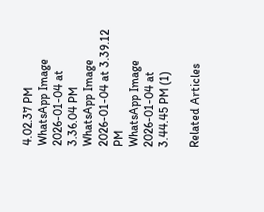4.02.37 PM
WhatsApp Image 2026-01-04 at 3.36.04 PM
WhatsApp Image 2026-01-04 at 3.39.12 PM
WhatsApp Image 2026-01-04 at 3.44.45 PM (1)

Related Articles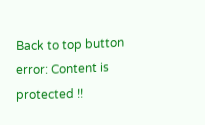Back to top button
error: Content is protected !!